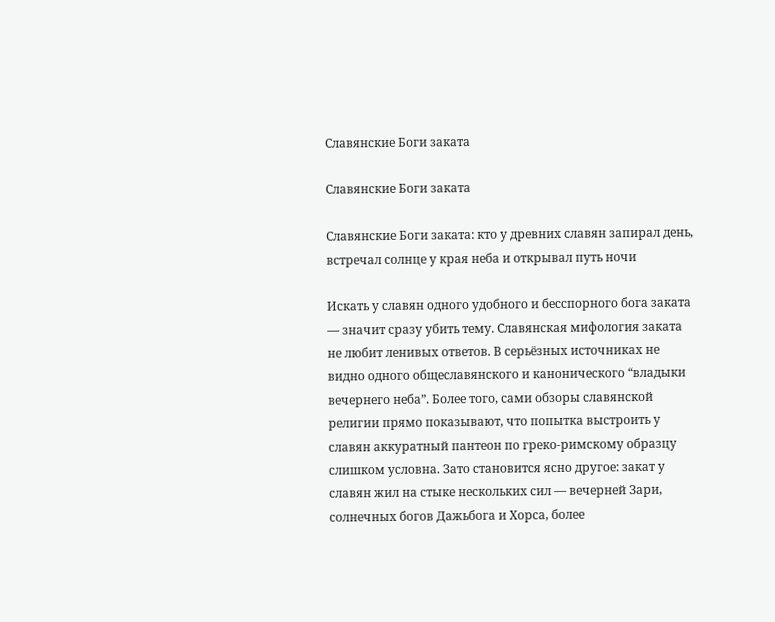Славянские Боги заката

Славянские Боги заката

Славянские Боги заката: кто у древних славян запирал день, встречал солнце у края неба и открывал путь ночи

Искать у славян одного удобного и бесспорного бога заката — значит сразу убить тему. Славянская мифология заката не любит ленивых ответов. В серьёзных источниках не видно одного общеславянского и канонического “владыки вечернего неба”. Более того, сами обзоры славянской религии прямо показывают, что попытка выстроить у славян аккуратный пантеон по греко-римскому образцу слишком условна. Зато становится ясно другое: закат у славян жил на стыке нескольких сил — вечерней Зари, солнечных богов Дажьбога и Хорса, более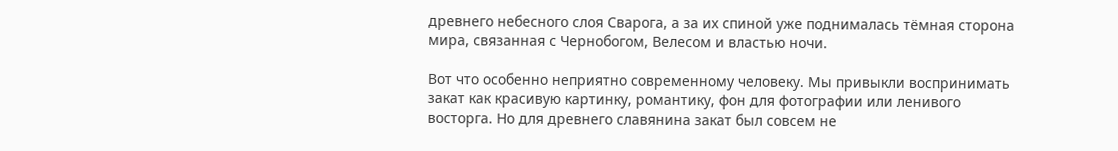древнего небесного слоя Сварога, а за их спиной уже поднималась тёмная сторона мира, связанная с Чернобогом, Велесом и властью ночи.

Вот что особенно неприятно современному человеку. Мы привыкли воспринимать закат как красивую картинку, романтику, фон для фотографии или ленивого восторга. Но для древнего славянина закат был совсем не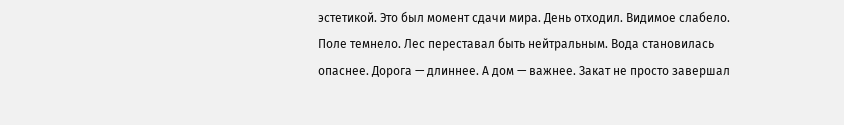эстетикой. Это был момент сдачи мира. День отходил. Видимое слабело. Поле темнело. Лес переставал быть нейтральным. Вода становилась опаснее. Дорога — длиннее. А дом — важнее. Закат не просто завершал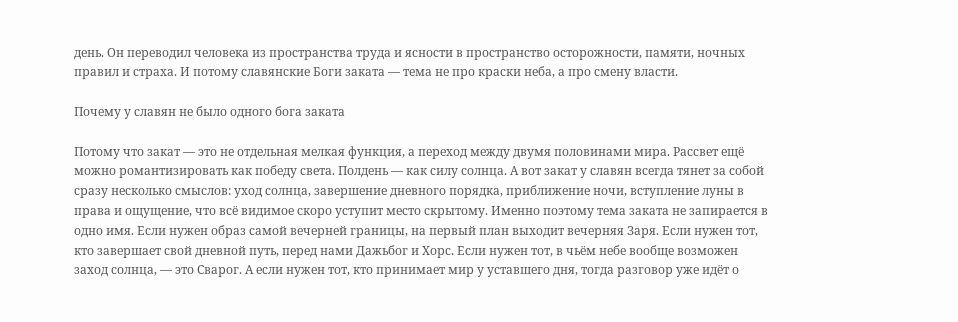день. Он переводил человека из пространства труда и ясности в пространство осторожности, памяти, ночных правил и страха. И потому славянские Боги заката — тема не про краски неба, а про смену власти.

Почему у славян не было одного бога заката

Потому что закат — это не отдельная мелкая функция, а переход между двумя половинами мира. Рассвет ещё можно романтизировать как победу света. Полдень — как силу солнца. А вот закат у славян всегда тянет за собой сразу несколько смыслов: уход солнца, завершение дневного порядка, приближение ночи, вступление луны в права и ощущение, что всё видимое скоро уступит место скрытому. Именно поэтому тема заката не запирается в одно имя. Если нужен образ самой вечерней границы, на первый план выходит вечерняя Заря. Если нужен тот, кто завершает свой дневной путь, перед нами Дажьбог и Хорс. Если нужен тот, в чьём небе вообще возможен заход солнца, — это Сварог. А если нужен тот, кто принимает мир у уставшего дня, тогда разговор уже идёт о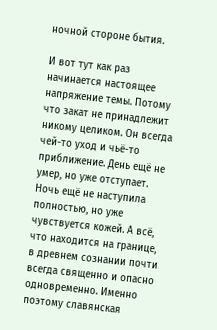ночной стороне бытия.

И вот тут как раз начинается настоящее напряжение темы. Потому что закат не принадлежит никому целиком. Он всегда чей-то уход и чьё-то приближение. День ещё не умер, но уже отступает. Ночь ещё не наступила полностью, но уже чувствуется кожей. А всё, что находится на границе, в древнем сознании почти всегда священно и опасно одновременно. Именно поэтому славянская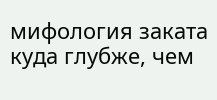мифология заката куда глубже, чем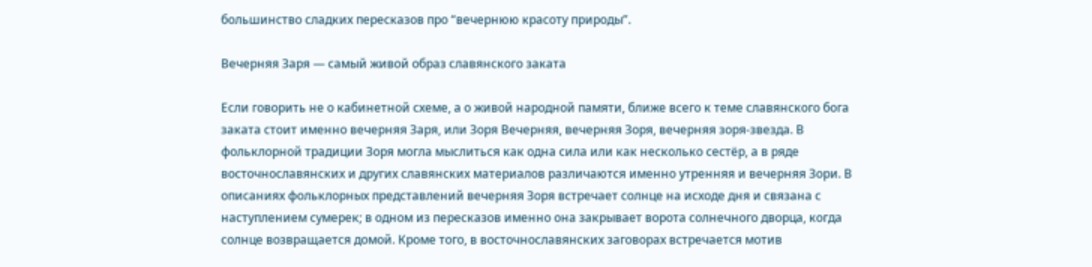большинство сладких пересказов про “вечернюю красоту природы”.

Вечерняя Заря — самый живой образ славянского заката

Если говорить не о кабинетной схеме, а о живой народной памяти, ближе всего к теме славянского бога заката стоит именно вечерняя Заря, или Зоря Вечерняя, вечерняя Зоря, вечерняя зоря-звезда. В фольклорной традиции Зоря могла мыслиться как одна сила или как несколько сестёр, а в ряде восточнославянских и других славянских материалов различаются именно утренняя и вечерняя Зори. В описаниях фольклорных представлений вечерняя Зоря встречает солнце на исходе дня и связана с наступлением сумерек; в одном из пересказов именно она закрывает ворота солнечного дворца, когда солнце возвращается домой. Кроме того, в восточнославянских заговорах встречается мотив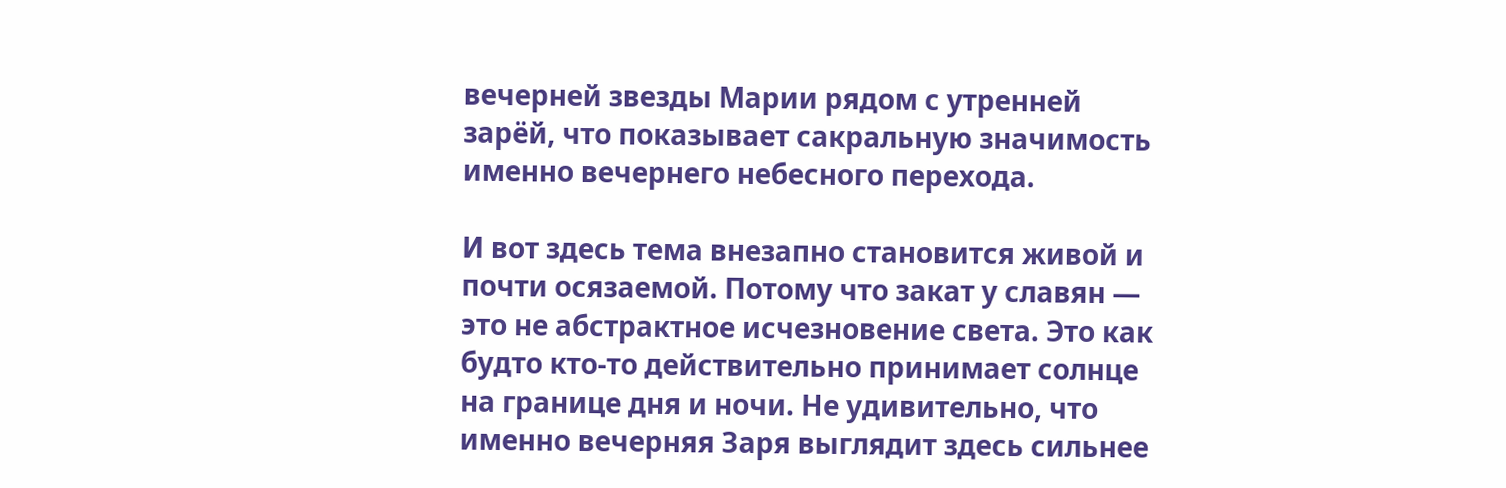вечерней звезды Марии рядом с утренней зарёй, что показывает сакральную значимость именно вечернего небесного перехода.

И вот здесь тема внезапно становится живой и почти осязаемой. Потому что закат у славян — это не абстрактное исчезновение света. Это как будто кто-то действительно принимает солнце на границе дня и ночи. Не удивительно, что именно вечерняя Заря выглядит здесь сильнее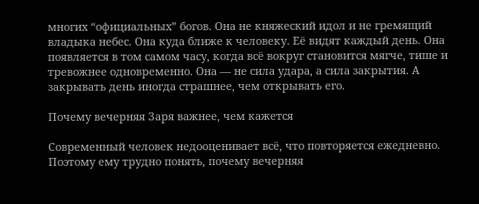многих “официальных” богов. Она не княжеский идол и не гремящий владыка небес. Она куда ближе к человеку. Её видят каждый день. Она появляется в том самом часу, когда всё вокруг становится мягче, тише и тревожнее одновременно. Она — не сила удара, а сила закрытия. А закрывать день иногда страшнее, чем открывать его.

Почему вечерняя Заря важнее, чем кажется

Современный человек недооценивает всё, что повторяется ежедневно. Поэтому ему трудно понять, почему вечерняя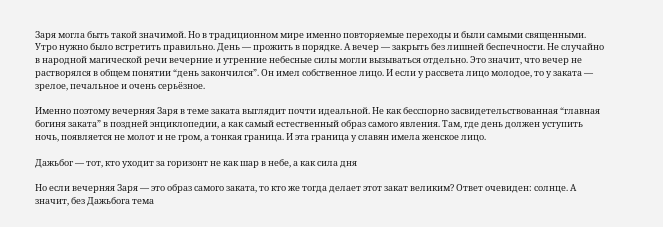Заря могла быть такой значимой. Но в традиционном мире именно повторяемые переходы и были самыми священными. Утро нужно было встретить правильно. День — прожить в порядке. А вечер — закрыть без лишней беспечности. Не случайно в народной магической речи вечерние и утренние небесные силы могли вызываться отдельно. Это значит, что вечер не растворялся в общем понятии “день закончился”. Он имел собственное лицо. И если у рассвета лицо молодое, то у заката — зрелое, печальное и очень серьёзное.

Именно поэтому вечерняя Заря в теме заката выглядит почти идеальной. Не как бесспорно засвидетельствованная “главная богиня заката” в поздней энциклопедии, а как самый естественный образ самого явления. Там, где день должен уступить ночь, появляется не молот и не гром, а тонкая граница. И эта граница у славян имела женское лицо.

Дажьбог — тот, кто уходит за горизонт не как шар в небе, а как сила дня

Но если вечерняя Заря — это образ самого заката, то кто же тогда делает этот закат великим? Ответ очевиден: солнце. А значит, без Дажьбога тема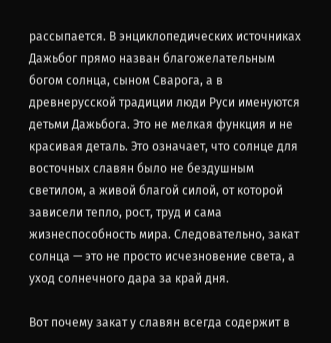рассыпается. В энциклопедических источниках Дажьбог прямо назван благожелательным богом солнца, сыном Сварога, а в древнерусской традиции люди Руси именуются детьми Дажьбога. Это не мелкая функция и не красивая деталь. Это означает, что солнце для восточных славян было не бездушным светилом, а живой благой силой, от которой зависели тепло, рост, труд и сама жизнеспособность мира. Следовательно, закат солнца — это не просто исчезновение света, а уход солнечного дара за край дня.

Вот почему закат у славян всегда содержит в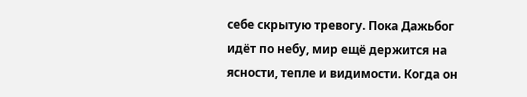себе скрытую тревогу. Пока Дажьбог идёт по небу, мир ещё держится на ясности, тепле и видимости. Когда он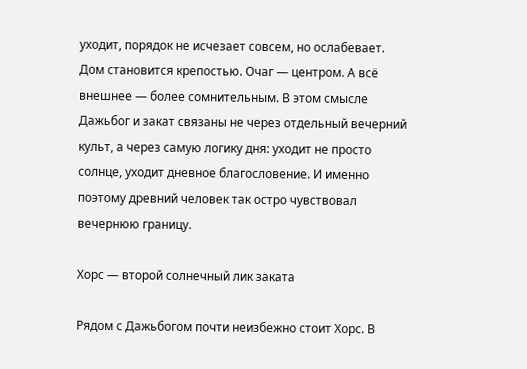уходит, порядок не исчезает совсем, но ослабевает. Дом становится крепостью. Очаг — центром. А всё внешнее — более сомнительным. В этом смысле Дажьбог и закат связаны не через отдельный вечерний культ, а через самую логику дня: уходит не просто солнце, уходит дневное благословение. И именно поэтому древний человек так остро чувствовал вечернюю границу.

Хорс — второй солнечный лик заката

Рядом с Дажьбогом почти неизбежно стоит Хорс. В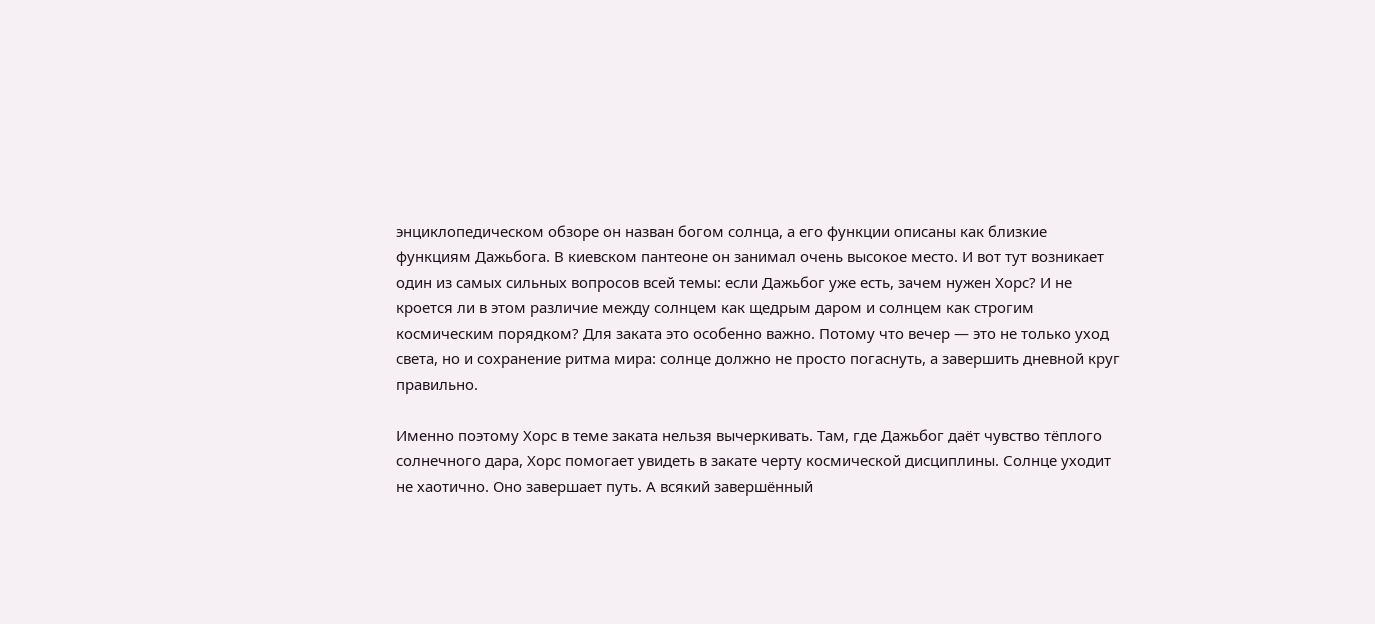энциклопедическом обзоре он назван богом солнца, а его функции описаны как близкие функциям Дажьбога. В киевском пантеоне он занимал очень высокое место. И вот тут возникает один из самых сильных вопросов всей темы: если Дажьбог уже есть, зачем нужен Хорс? И не кроется ли в этом различие между солнцем как щедрым даром и солнцем как строгим космическим порядком? Для заката это особенно важно. Потому что вечер — это не только уход света, но и сохранение ритма мира: солнце должно не просто погаснуть, а завершить дневной круг правильно.

Именно поэтому Хорс в теме заката нельзя вычеркивать. Там, где Дажьбог даёт чувство тёплого солнечного дара, Хорс помогает увидеть в закате черту космической дисциплины. Солнце уходит не хаотично. Оно завершает путь. А всякий завершённый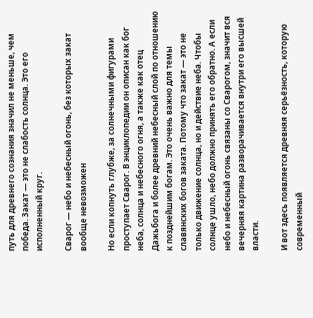путь для древнего сознания значил не меньше, чем победа. Закат — это не слабость солнца. Это его исполненный круг.

Сварог — небо и небесный огонь, без которых закат вообще невозможен

Но если копнуть глубже, за солнечными фигурами проступает Сварог. В энциклопедии он описан как бог неба, солнца и небесного огня, а также как отец Дажьбога и более древний небесный слой по отношению к позднейшим богам. Это очень важно для темы славянских богов заката. Потому что закат — это не только движение солнца, но и действие неба. Чтобы солнце ушло, небо должно принять его обратно. А если небо и небесный огонь связаны со Сварогом, значит вся вечерняя картина разворачивается внутри его высшей власти.

И вот здесь появляется древняя серьёзность, которую современный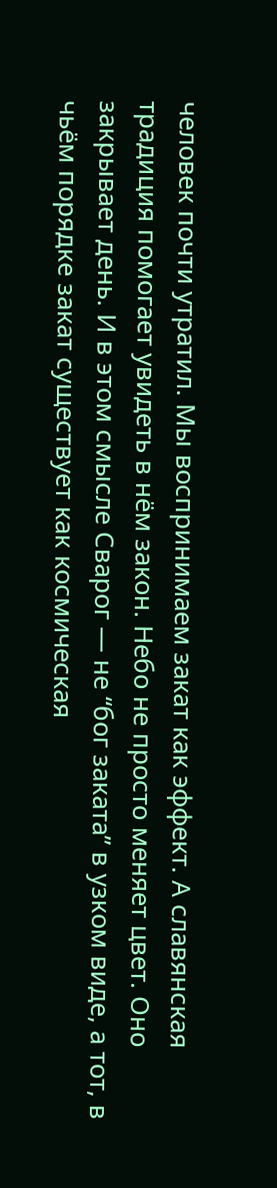человек почти утратил. Мы воспринимаем закат как эффект. А славянская традиция помогает увидеть в нём закон. Небо не просто меняет цвет. Оно закрывает день. И в этом смысле Сварог — не “бог заката” в узком виде, а тот, в чьём порядке закат существует как космическая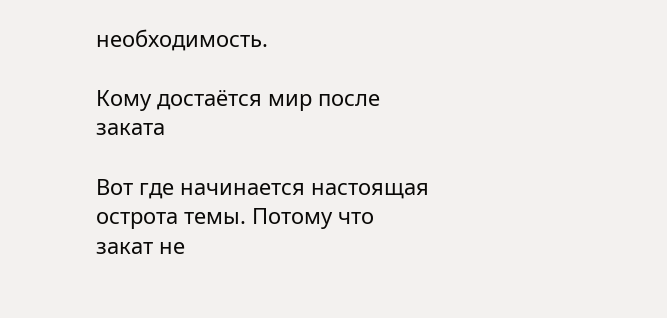необходимость.

Кому достаётся мир после заката

Вот где начинается настоящая острота темы. Потому что закат не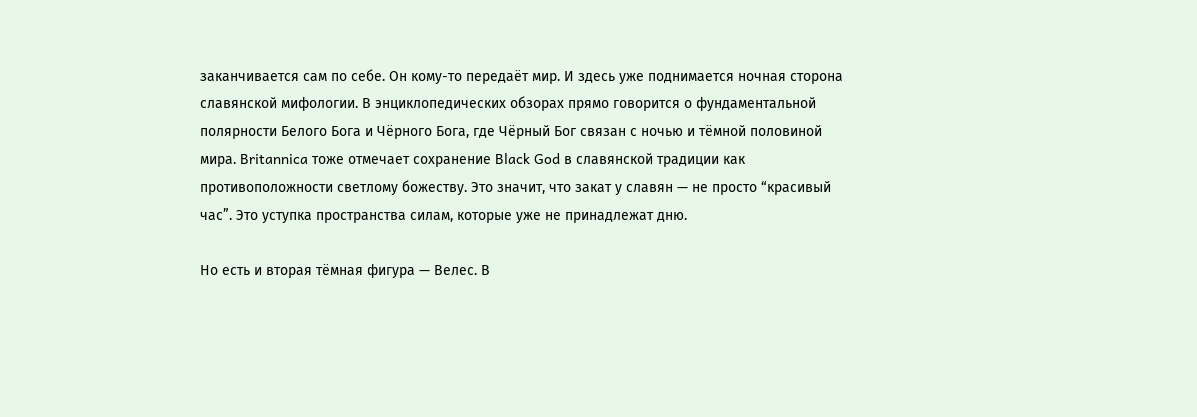заканчивается сам по себе. Он кому-то передаёт мир. И здесь уже поднимается ночная сторона славянской мифологии. В энциклопедических обзорах прямо говорится о фундаментальной полярности Белого Бога и Чёрного Бога, где Чёрный Бог связан с ночью и тёмной половиной мира. Britannica тоже отмечает сохранение Black God в славянской традиции как противоположности светлому божеству. Это значит, что закат у славян — не просто “красивый час”. Это уступка пространства силам, которые уже не принадлежат дню.

Но есть и вторая тёмная фигура — Велес. В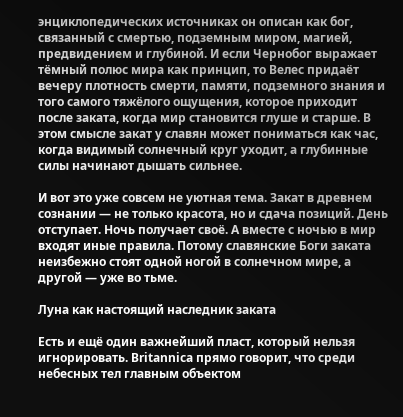энциклопедических источниках он описан как бог, связанный с смертью, подземным миром, магией, предвидением и глубиной. И если Чернобог выражает тёмный полюс мира как принцип, то Велес придаёт вечеру плотность смерти, памяти, подземного знания и того самого тяжёлого ощущения, которое приходит после заката, когда мир становится глуше и старше. В этом смысле закат у славян может пониматься как час, когда видимый солнечный круг уходит, а глубинные силы начинают дышать сильнее.

И вот это уже совсем не уютная тема. Закат в древнем сознании — не только красота, но и сдача позиций. День отступает. Ночь получает своё. А вместе с ночью в мир входят иные правила. Потому славянские Боги заката неизбежно стоят одной ногой в солнечном мире, а другой — уже во тьме.

Луна как настоящий наследник заката

Есть и ещё один важнейший пласт, который нельзя игнорировать. Britannica прямо говорит, что среди небесных тел главным объектом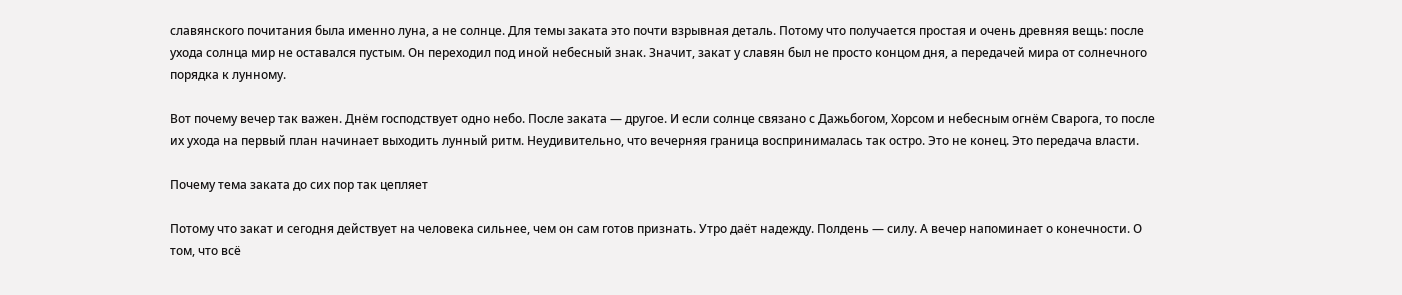славянского почитания была именно луна, а не солнце. Для темы заката это почти взрывная деталь. Потому что получается простая и очень древняя вещь: после ухода солнца мир не оставался пустым. Он переходил под иной небесный знак. Значит, закат у славян был не просто концом дня, а передачей мира от солнечного порядка к лунному.

Вот почему вечер так важен. Днём господствует одно небо. После заката — другое. И если солнце связано с Дажьбогом, Хорсом и небесным огнём Сварога, то после их ухода на первый план начинает выходить лунный ритм. Неудивительно, что вечерняя граница воспринималась так остро. Это не конец. Это передача власти.

Почему тема заката до сих пор так цепляет

Потому что закат и сегодня действует на человека сильнее, чем он сам готов признать. Утро даёт надежду. Полдень — силу. А вечер напоминает о конечности. О том, что всё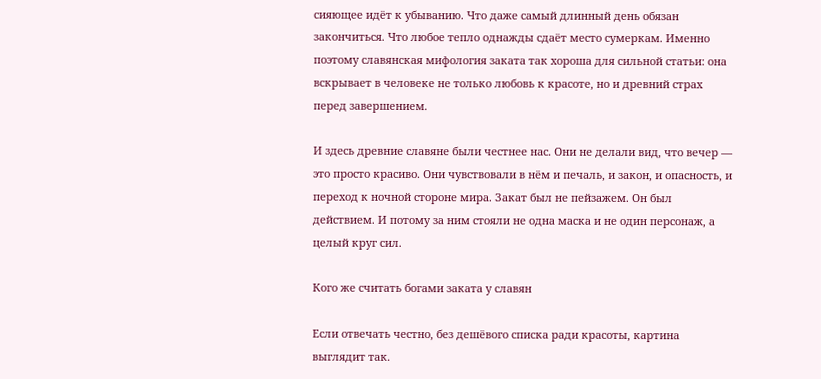сияющее идёт к убыванию. Что даже самый длинный день обязан закончиться. Что любое тепло однажды сдаёт место сумеркам. Именно поэтому славянская мифология заката так хороша для сильной статьи: она вскрывает в человеке не только любовь к красоте, но и древний страх перед завершением.

И здесь древние славяне были честнее нас. Они не делали вид, что вечер — это просто красиво. Они чувствовали в нём и печаль, и закон, и опасность, и переход к ночной стороне мира. Закат был не пейзажем. Он был действием. И потому за ним стояли не одна маска и не один персонаж, а целый круг сил.

Кого же считать богами заката у славян

Если отвечать честно, без дешёвого списка ради красоты, картина выглядит так.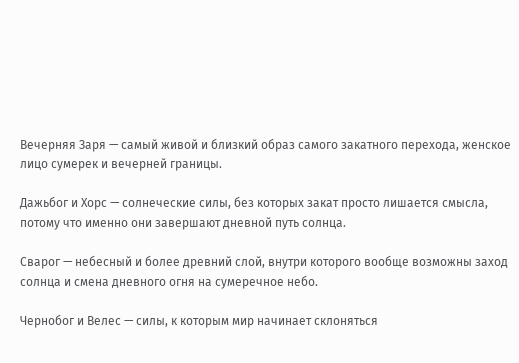Вечерняя Заря — самый живой и близкий образ самого закатного перехода, женское лицо сумерек и вечерней границы.

Дажьбог и Хорс — солнеческие силы, без которых закат просто лишается смысла, потому что именно они завершают дневной путь солнца.

Сварог — небесный и более древний слой, внутри которого вообще возможны заход солнца и смена дневного огня на сумеречное небо.

Чернобог и Велес — силы, к которым мир начинает склоняться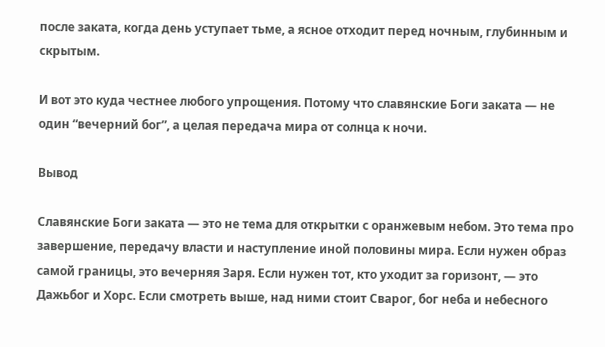после заката, когда день уступает тьме, а ясное отходит перед ночным, глубинным и скрытым.

И вот это куда честнее любого упрощения. Потому что славянские Боги заката — не один “вечерний бог”, а целая передача мира от солнца к ночи.

Вывод

Славянские Боги заката — это не тема для открытки с оранжевым небом. Это тема про завершение, передачу власти и наступление иной половины мира. Если нужен образ самой границы, это вечерняя Заря. Если нужен тот, кто уходит за горизонт, — это Дажьбог и Хорс. Если смотреть выше, над ними стоит Сварог, бог неба и небесного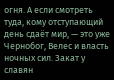огня. А если смотреть туда, кому отступающий день сдаёт мир, — это уже Чернобог, Велес и власть ночных сил. Закат у славян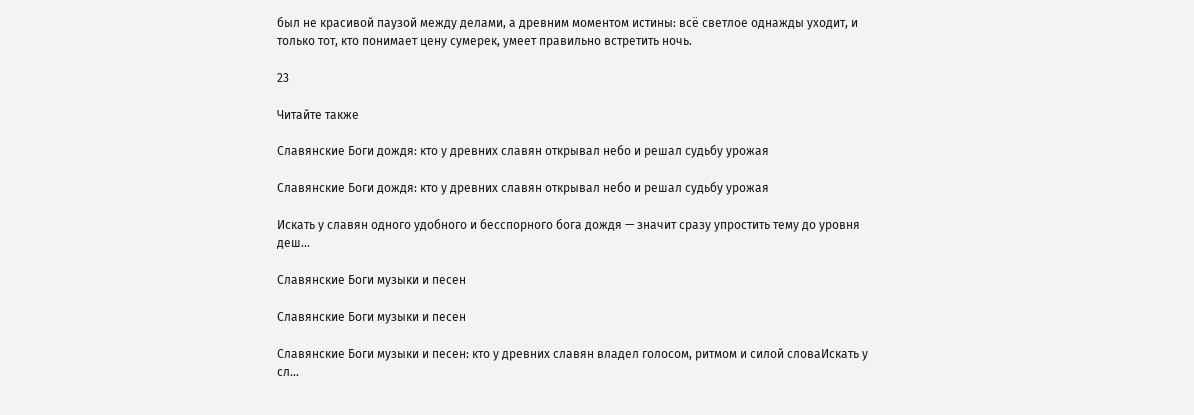был не красивой паузой между делами, а древним моментом истины: всё светлое однажды уходит, и только тот, кто понимает цену сумерек, умеет правильно встретить ночь.

23

Читайте также

Славянские Боги дождя: кто у древних славян открывал небо и решал судьбу урожая

Славянские Боги дождя: кто у древних славян открывал небо и решал судьбу урожая

Искать у славян одного удобного и бесспорного бога дождя — значит сразу упростить тему до уровня деш...

Славянские Боги музыки и песен

Славянские Боги музыки и песен

Славянские Боги музыки и песен: кто у древних славян владел голосом, ритмом и силой словаИскать у сл...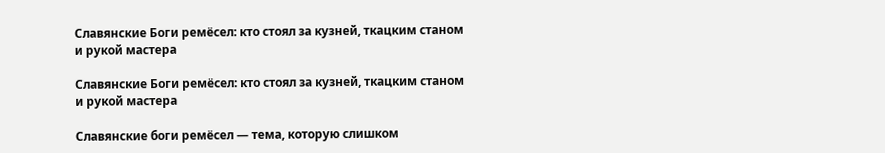Славянские Боги ремёсел: кто стоял за кузней, ткацким станом и рукой мастера

Славянские Боги ремёсел: кто стоял за кузней, ткацким станом и рукой мастера

Славянские боги ремёсел — тема, которую слишком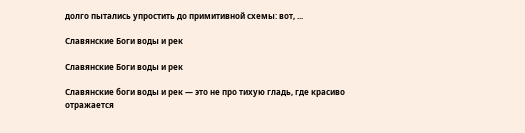долго пытались упростить до примитивной схемы: вот, ...

Славянские Боги воды и рек

Славянские Боги воды и рек

Славянские боги воды и рек — это не про тихую гладь, где красиво отражается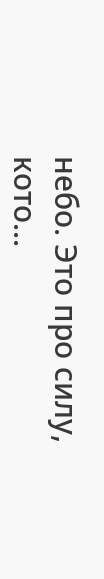небо. Это про силу, кото...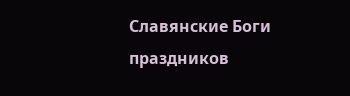Славянские Боги праздников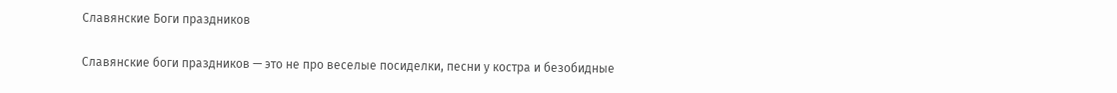Славянские Боги праздников

Славянские боги праздников — это не про веселые посиделки, песни у костра и безобидные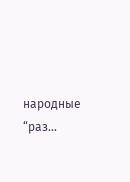народные “раз...